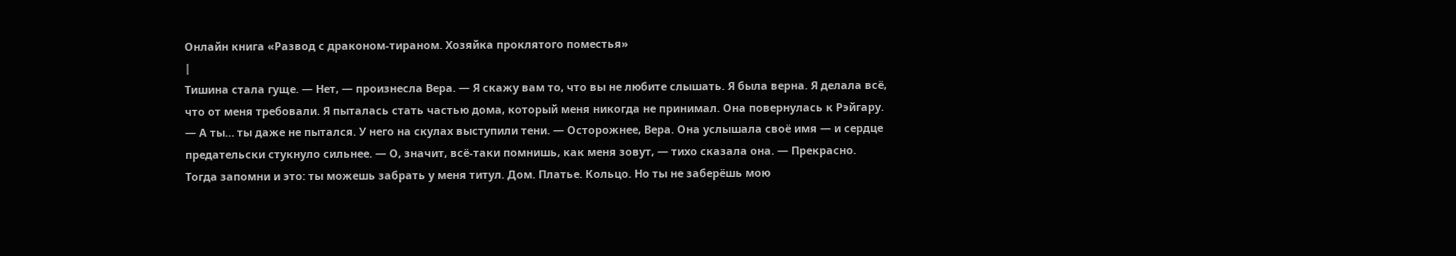Онлайн книга «Развод с драконом-тираном. Хозяйка проклятого поместья»
|
Тишина стала гуще. — Нет, — произнесла Вера. — Я скажу вам то, что вы не любите слышать. Я была верна. Я делала всё, что от меня требовали. Я пыталась стать частью дома, который меня никогда не принимал. Она повернулась к Рэйгару. — А ты… ты даже не пытался. У него на скулах выступили тени. — Осторожнее, Вера. Она услышала своё имя — и сердце предательски стукнуло сильнее. — О, значит, всё-таки помнишь, как меня зовут, — тихо сказала она. — Прекрасно. Тогда запомни и это: ты можешь забрать у меня титул. Дом. Платье. Кольцо. Но ты не заберёшь мою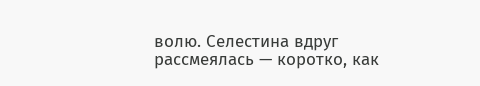волю. Селестина вдруг рассмеялась — коротко, как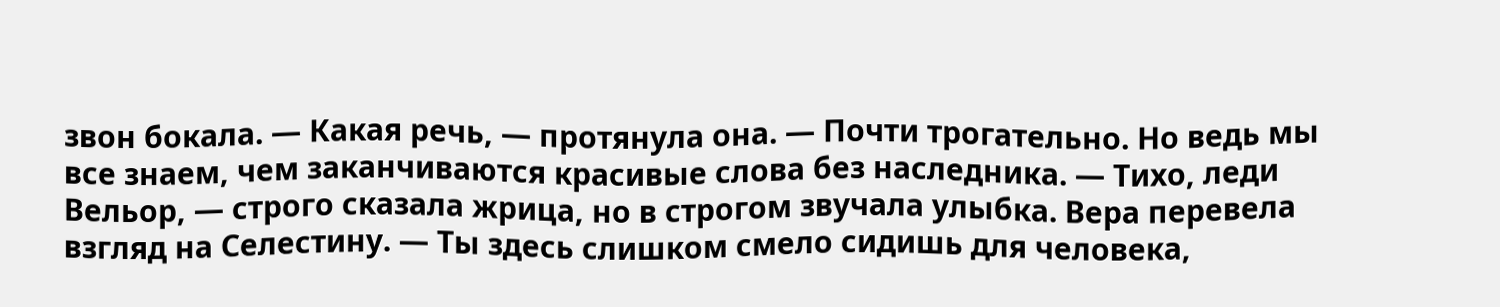звон бокала. — Какая речь, — протянула она. — Почти трогательно. Но ведь мы все знаем, чем заканчиваются красивые слова без наследника. — Тихо, леди Вельор, — строго сказала жрица, но в строгом звучала улыбка. Вера перевела взгляд на Селестину. — Ты здесь слишком смело сидишь для человека,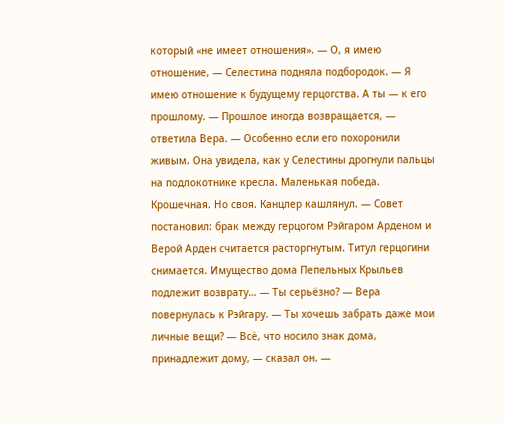который «не имеет отношения». — О, я имею отношение, — Селестина подняла подбородок. — Я имею отношение к будущему герцогства. А ты — к его прошлому. — Прошлое иногда возвращается, — ответила Вера. — Особенно если его похоронили живым. Она увидела, как у Селестины дрогнули пальцы на подлокотнике кресла. Маленькая победа. Крошечная. Но своя. Канцлер кашлянул. — Совет постановил: брак между герцогом Рэйгаром Арденом и Верой Арден считается расторгнутым. Титул герцогини снимается. Имущество дома Пепельных Крыльев подлежит возврату… — Ты серьёзно? — Вера повернулась к Рэйгару. — Ты хочешь забрать даже мои личные вещи? — Всё, что носило знак дома, принадлежит дому, — сказал он. —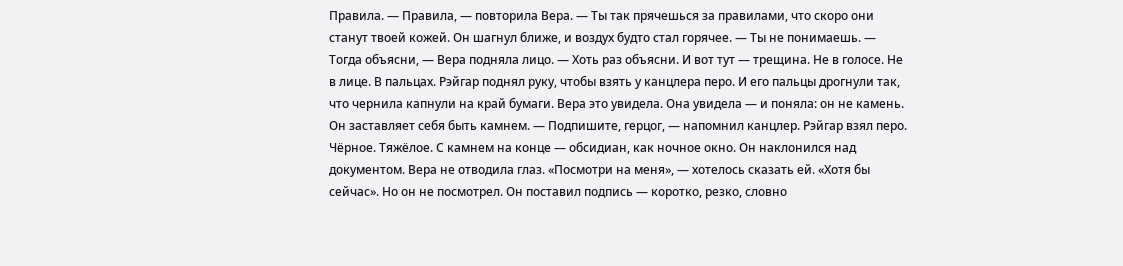Правила. — Правила, — повторила Вера. — Ты так прячешься за правилами, что скоро они станут твоей кожей. Он шагнул ближе, и воздух будто стал горячее. — Ты не понимаешь. — Тогда объясни, — Вера подняла лицо. — Хоть раз объясни. И вот тут — трещина. Не в голосе. Не в лице. В пальцах. Рэйгар поднял руку, чтобы взять у канцлера перо. И его пальцы дрогнули так, что чернила капнули на край бумаги. Вера это увидела. Она увидела — и поняла: он не камень. Он заставляет себя быть камнем. — Подпишите, герцог, — напомнил канцлер. Рэйгар взял перо. Чёрное. Тяжёлое. С камнем на конце — обсидиан, как ночное окно. Он наклонился над документом. Вера не отводила глаз. «Посмотри на меня», — хотелось сказать ей. «Хотя бы сейчас». Но он не посмотрел. Он поставил подпись — коротко, резко, словно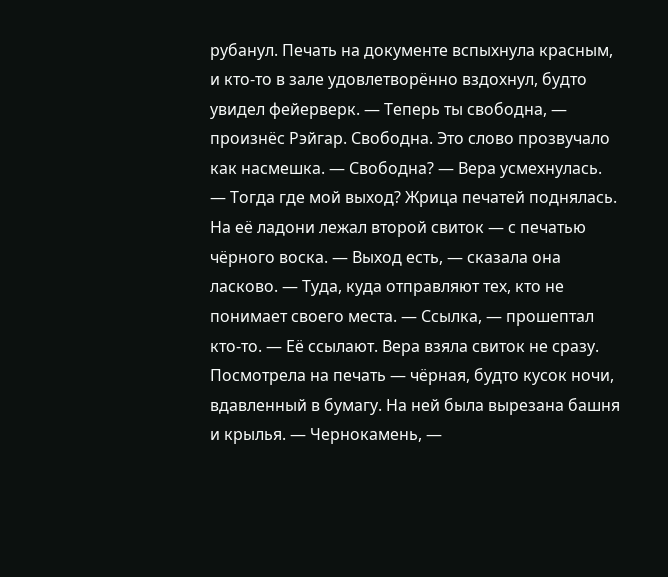рубанул. Печать на документе вспыхнула красным, и кто-то в зале удовлетворённо вздохнул, будто увидел фейерверк. — Теперь ты свободна, — произнёс Рэйгар. Свободна. Это слово прозвучало как насмешка. — Свободна? — Вера усмехнулась. — Тогда где мой выход? Жрица печатей поднялась. На её ладони лежал второй свиток — с печатью чёрного воска. — Выход есть, — сказала она ласково. — Туда, куда отправляют тех, кто не понимает своего места. — Ссылка, — прошептал кто-то. — Её ссылают. Вера взяла свиток не сразу. Посмотрела на печать — чёрная, будто кусок ночи, вдавленный в бумагу. На ней была вырезана башня и крылья. — Чернокамень, —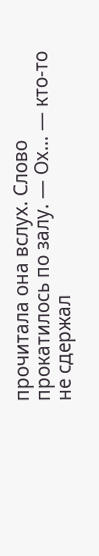прочитала она вслух. Слово прокатилось по залу. — Ох… — кто-то не сдержал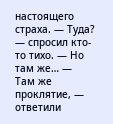настоящего страха. — Туда? — спросил кто-то тихо. — Но там же… — Там же проклятие, — ответили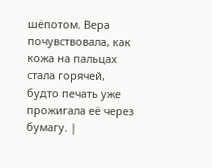шёпотом. Вера почувствовала, как кожа на пальцах стала горячей, будто печать уже прожигала её через бумагу. |